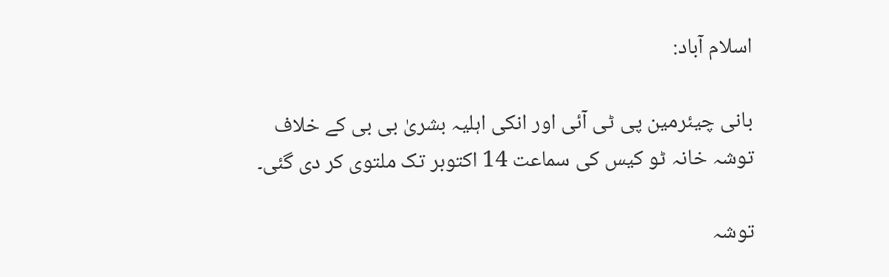اسلام آباد:

بانی چیئرمین پی ٹی آئی اور انکی اہلیہ بشریٰ بی بی کے خلاف توشہ خانہ ٹو کیس کی سماعت 14 اکتوبر تک ملتوی کر دی گئی۔

توشہ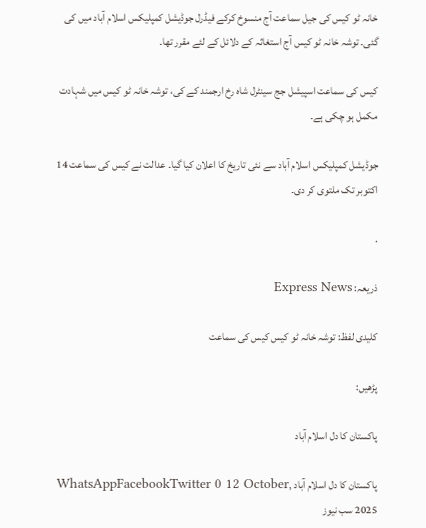خانہ ٹو کیس کی جیل سماعت آج منسوخ کرکے فیڈرل جوڈیشل کمپلیکس اسلام آباد میں کی گئی۔ توشہ خانہ ٹو کیس آج استغاثہ کے دلائل کے لئے مقرر تھا۔

کیس کی سماعت اسپیشل جج سینٹرل شاہ رخ ارجمند کے کی، توشہ خانہ ٹو کیس میں شہادت مکمل ہو چکی ہے۔

جوڈیشل کمپلیکس اسلام آباد سے نئی تاریخ کا اعلان کیا گیا۔ عدالت نے کیس کی سماعت 14 اکتوبر تک ملتوی کر دی۔

.

ذریعہ: Express News

کلیدی لفظ: توشہ خانہ ٹو کیس کیس کی سماعت

پڑھیں:

پاکستان کا دل اسلام آباد

پاکستان کا دل اسلام آباد WhatsAppFacebookTwitter 0 12 October, 2025 سب نیوز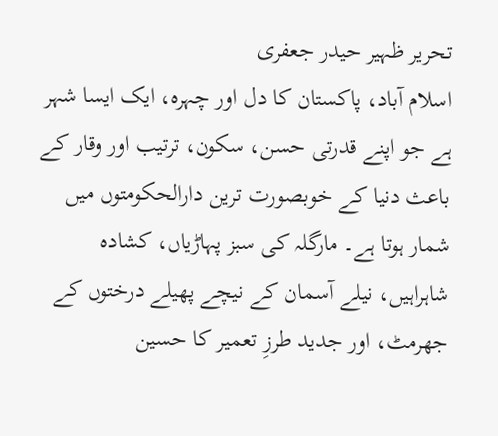تحریر ظہیر حیدر جعفری
اسلام آباد، پاکستان کا دل اور چہرہ، ایک ایسا شہر ہے جو اپنے قدرتی حسن، سکون، ترتیب اور وقار کے باعث دنیا کے خوبصورت ترین دارالحکومتوں میں شمار ہوتا ہے۔ مارگلہ کی سبز پہاڑیاں، کشادہ شاہراہیں، نیلے آسمان کے نیچے پھیلے درختوں کے جھرمٹ، اور جدید طرزِ تعمیر کا حسین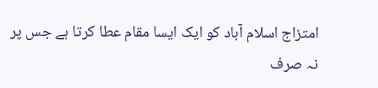امتزاج اسلام آباد کو ایک ایسا مقام عطا کرتا ہے جس پر نہ صرف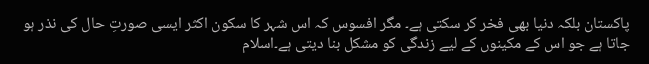پاکستان بلکہ دنیا بھی فخر کر سکتی ہے۔ مگر افسوس کہ اس شہر کا سکون اکثر ایسی صورتِ حال کی نذر ہو جاتا ہے جو اس کے مکینوں کے لیے زندگی کو مشکل بنا دیتی ہے۔اسلام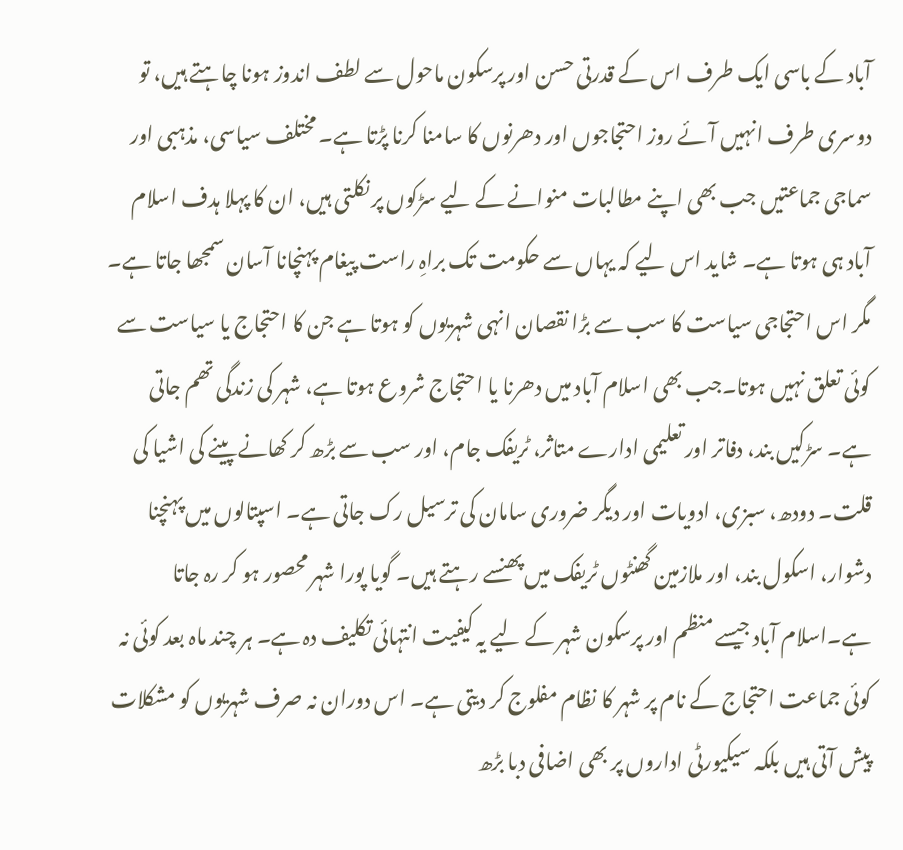آباد کے باسی ایک طرف اس کے قدرتی حسن اور پرسکون ماحول سے لطف اندوز ہونا چاہتے ہیں، تو دوسری طرف انہیں آئے روز احتجاجوں اور دھرنوں کا سامنا کرنا پڑتا ہے۔ مختلف سیاسی، مذہبی اور سماجی جماعتیں جب بھی اپنے مطالبات منوانے کے لیے سڑکوں پر نکلتی ہیں، ان کا پہلا ہدف اسلام آباد ہی ہوتا ہے۔ شاید اس لیے کہ یہاں سے حکومت تک براہِ راست پیغام پہنچانا آسان سمجھا جاتا ہے۔ مگر اس احتجاجی سیاست کا سب سے بڑا نقصان انہی شہریوں کو ہوتا ہے جن کا احتجاج یا سیاست سے کوئی تعلق نہیں ہوتا۔جب بھی اسلام آباد میں دھرنا یا احتجاج شروع ہوتا ہے، شہر کی زندگی تھم جاتی ہے۔ سڑکیں بند، دفاتر اور تعلیمی ادارے متاثر، ٹریفک جام، اور سب سے بڑھ کر کھانے پینے کی اشیا کی قلت۔ دودھ، سبزی، ادویات اور دیگر ضروری سامان کی ترسیل رک جاتی ہے۔ اسپتالوں میں پہنچنا دشوار، اسکول بند، اور ملازمین گھنٹوں ٹریفک میں پھنسے رہتے ہیں۔ گویا پورا شہر محصور ہو کر رہ جاتا ہے۔اسلام آباد جیسے منظم اور پرسکون شہر کے لیے یہ کیفیت انتہائی تکلیف دہ ہے۔ ہر چند ماہ بعد کوئی نہ کوئی جماعت احتجاج کے نام پر شہر کا نظام مفلوج کر دیتی ہے۔ اس دوران نہ صرف شہریوں کو مشکلات پیش آتی ہیں بلکہ سیکیورٹی اداروں پر بھی اضافی دبا بڑھ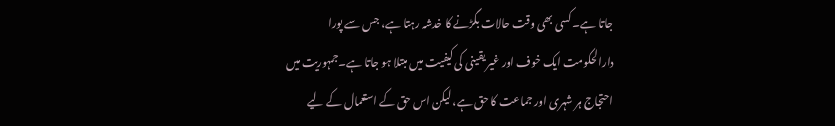جاتا ہے۔ کسی بھی وقت حالات بگڑنے کا خدشہ رہتا ہے، جس سے پورا دارالحکومت ایک خوف اور غیر یقینی کی کیفیت میں مبتلا ہو جاتا ہے۔جمہوریت میں احتجاج ہر شہری اور جماعت کا حق ہے، لیکن اس حق کے استعمال کے لیے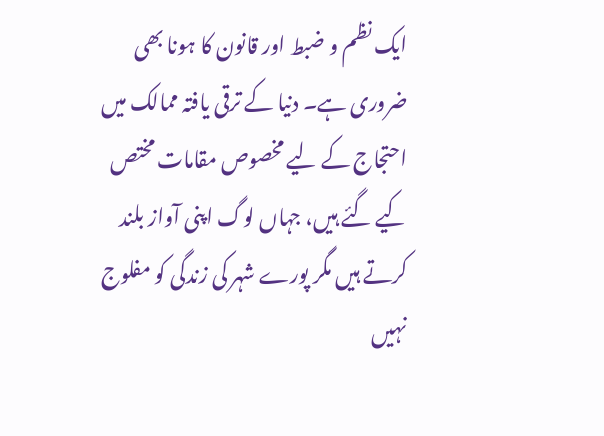ایک نظم و ضبط اور قانون کا ہونا بھی ضروری ہے۔ دنیا کے ترقی یافتہ ممالک میں احتجاج کے لیے مخصوص مقامات مختص کیے گئے ہیں، جہاں لوگ اپنی آواز بلند کرتے ہیں مگر پورے شہر کی زندگی کو مفلوج نہیں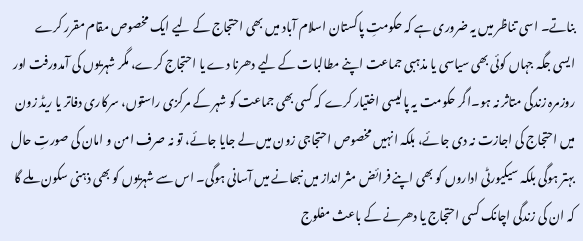بناتے۔ اسی تناظر میں یہ ضروری ہے کہ حکومتِ پاکستان اسلام آباد میں بھی احتجاج کے لیے ایک مخصوص مقام مقرر کرے ایسی جگہ جہاں کوئی بھی سیاسی یا مذہبی جماعت اپنے مطالبات کے لیے دھرنا دے یا احتجاج کرے، مگر شہریوں کی آمدورفت اور روزمرہ زندگی متاثر نہ ہو۔اگر حکومت یہ پالیسی اختیار کرے کہ کسی بھی جماعت کو شہر کے مرکزی راستوں، سرکاری دفاتر یا ریڈ زون میں احتجاج کی اجازت نہ دی جائے، بلکہ انہیں مخصوص احتجاجی زون میں لے جایا جائے، تو نہ صرف امن و امان کی صورتِ حال بہتر ہوگی بلکہ سیکیورٹی اداروں کو بھی اپنے فرائض مثر انداز میں نبھانے میں آسانی ہوگی۔ اس سے شہریوں کو بھی ذہنی سکون ملے گا کہ ان کی زندگی اچانک کسی احتجاج یا دھرنے کے باعث مفلوج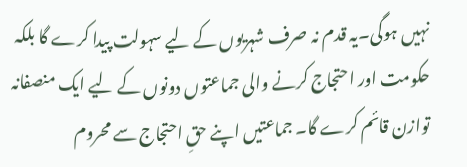نہیں ہوگی۔یہ قدم نہ صرف شہریوں کے لیے سہولت پیدا کرے گا بلکہ حکومت اور احتجاج کرنے والی جماعتوں دونوں کے لیے ایک منصفانہ توازن قائم کرے گا۔ جماعتیں اپنے حقِ احتجاج سے محروم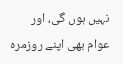نہیں ہوں گی، اور عوام بھی اپنے روزمرہ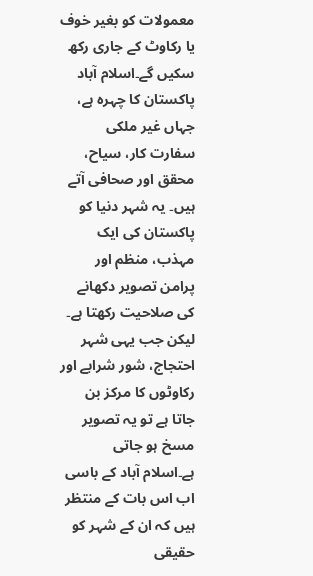معمولات کو بغیر خوف یا رکاوٹ کے جاری رکھ سکیں گے۔اسلام آباد پاکستان کا چہرہ ہے، جہاں غیر ملکی سفارت کار، سیاح، محقق اور صحافی آتے ہیں۔ یہ شہر دنیا کو پاکستان کی ایک مہذب، منظم اور پرامن تصویر دکھانے کی صلاحیت رکھتا ہے۔ لیکن جب یہی شہر احتجاج، شور شرابے اور رکاوٹوں کا مرکز بن جاتا ہے تو یہ تصویر مسخ ہو جاتی ہے۔اسلام آباد کے باسی اب اس بات کے منتظر ہیں کہ ان کے شہر کو حقیقی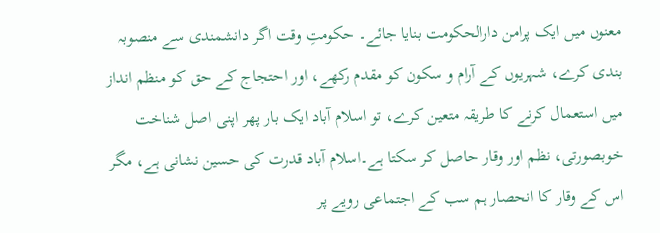معنوں میں ایک پرامن دارالحکومت بنایا جائے۔ حکومتِ وقت اگر دانشمندی سے منصوبہ بندی کرے، شہریوں کے آرام و سکون کو مقدم رکھے، اور احتجاج کے حق کو منظم انداز میں استعمال کرنے کا طریقہ متعین کرے، تو اسلام آباد ایک بار پھر اپنی اصل شناخت خوبصورتی، نظم اور وقار حاصل کر سکتا ہے۔اسلام آباد قدرت کی حسین نشانی ہے، مگر اس کے وقار کا انحصار ہم سب کے اجتماعی رویے پر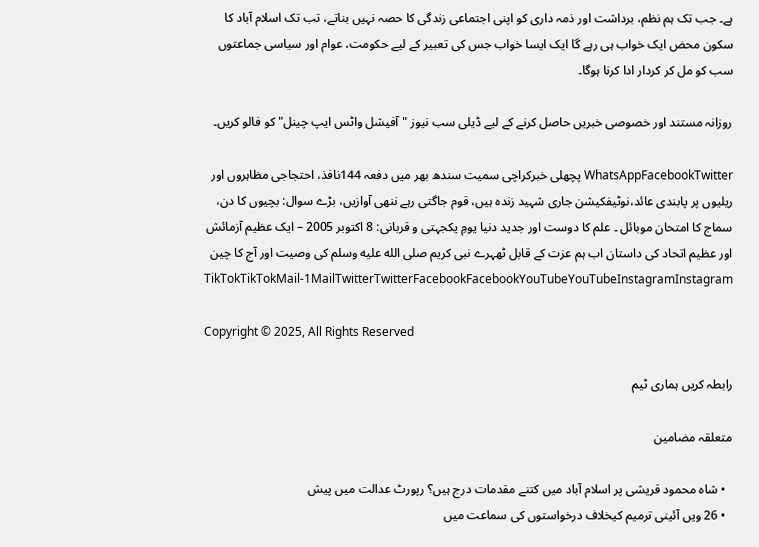ہے۔ جب تک ہم نظم، برداشت اور ذمہ داری کو اپنی اجتماعی زندگی کا حصہ نہیں بناتے، تب تک اسلام آباد کا سکون محض ایک خواب ہی رہے گا ایک ایسا خواب جس کی تعبیر کے لیے حکومت، عوام اور سیاسی جماعتوں سب کو مل کر کردار ادا کرنا ہوگا۔

روزانہ مستند اور خصوصی خبریں حاصل کرنے کے لیے ڈیلی سب نیوز "آفیشل واٹس ایپ چینل" کو فالو کریں۔

WhatsAppFacebookTwitter پچھلی خبرکراچی سمیت سندھ بھر میں دفعہ 144نافذ، احتجاجی مظاہروں اور ریلیوں پر پابندی عائد،نوٹیفکیشن جاری شہید زندہ ہیں، قوم جاگتی رہے ننھی آوازیں، بڑے سوال: بچیوں کا دن، سماج کا امتحان موبائل ۔ علم کا دوست اور جدید دنیا یومِ یکجہتی و قربانی: 8 اکتوبر 2005 – ایک عظیم آزمائش اور عظیم اتحاد کی داستان اب ہم عزت کے قابل ٹھہرے نبی کریم صلى الله عليه وسلم کی وصیت اور آج کا چین TikTokTikTokMail-1MailTwitterTwitterFacebookFacebookYouTubeYouTubeInstagramInstagram

Copyright © 2025, All Rights Reserved

رابطہ کریں ہماری ٹیم

متعلقہ مضامین

  • شاہ محمود قریشی پر اسلام آباد میں کتنے مقدمات درج ہیں؟ رپورٹ عدالت میں پیش
  • 26 ویں آئینی ترمیم کیخلاف درخواستوں کی سماعت میں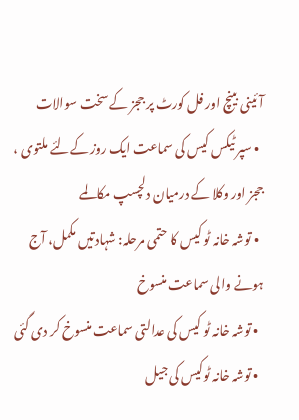آئینی بینچ اور فل کورٹ پر ججز کے سخت سوالات
  • سپر ٹیکس کیس کی سماعت ایک روز کےلئے ملتوی ، ججز اور وکلا کے درمیان دلچسپ مکالمے
  • توشہ خانہ ٹو کیس کا حتمی مرحلہ: شہادتیں مکمل، آج ہونے والی سماعت منسوخ
  • توشہ خانہ ٹو کیس کی عدالتی سماعت منسوخ کر دی گئی
  • توشہ خانہ ٹوکیس کی جیل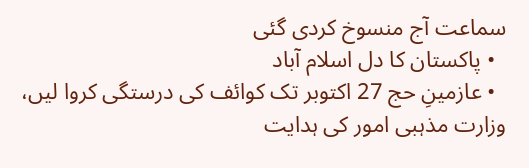سماعت آج منسوخ کردی گئی
  • پاکستان کا دل اسلام آباد
  • عازمینِ حج 27 اکتوبر تک کوائف کی درستگی کروا لیں، وزارت مذہبی امور کی ہدایت